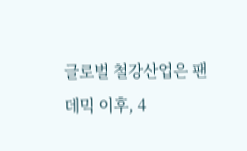글로벌 철강산업은 팬데믹 이후, 4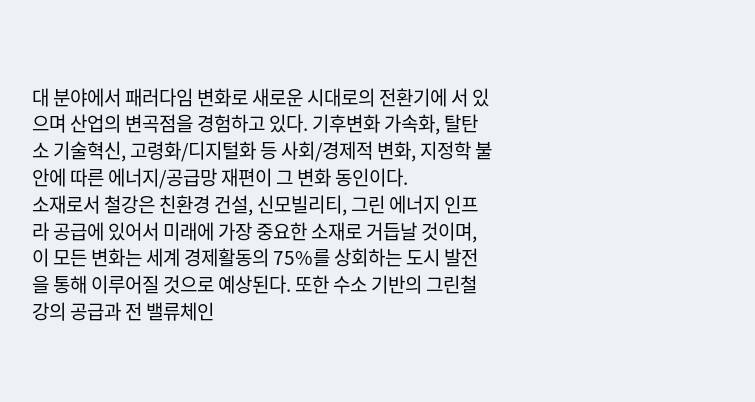대 분야에서 패러다임 변화로 새로운 시대로의 전환기에 서 있으며 산업의 변곡점을 경험하고 있다. 기후변화 가속화, 탈탄소 기술혁신, 고령화/디지털화 등 사회/경제적 변화, 지정학 불안에 따른 에너지/공급망 재편이 그 변화 동인이다.
소재로서 철강은 친환경 건설, 신모빌리티, 그린 에너지 인프라 공급에 있어서 미래에 가장 중요한 소재로 거듭날 것이며, 이 모든 변화는 세계 경제활동의 75%를 상회하는 도시 발전을 통해 이루어질 것으로 예상된다. 또한 수소 기반의 그린철강의 공급과 전 밸류체인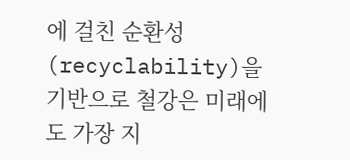에 걸친 순환성(recyclability)을 기반으로 철강은 미래에도 가장 지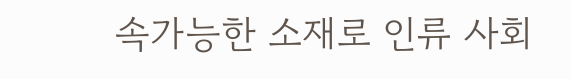속가능한 소재로 인류 사회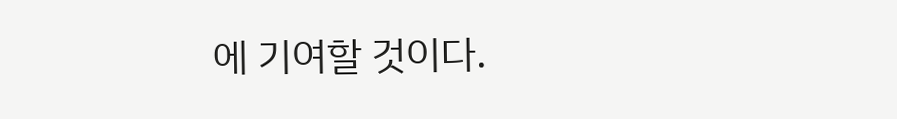에 기여할 것이다.